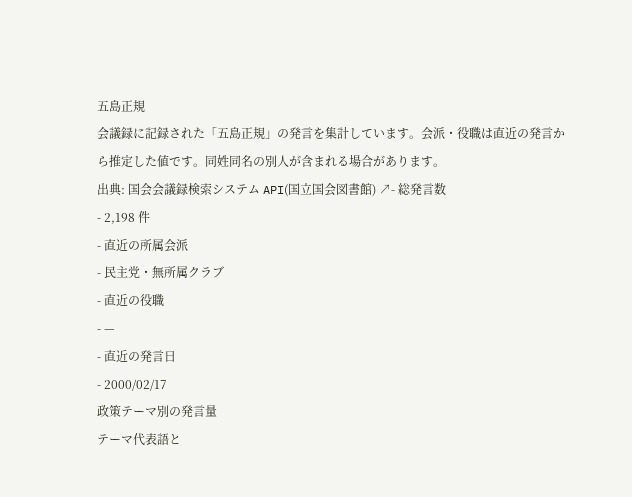五島正規
会議録に記録された「五島正規」の発言を集計しています。会派・役職は直近の発言から推定した値です。同姓同名の別人が含まれる場合があります。
出典: 国会会議録検索システム API(国立国会図書館) ↗- 総発言数
- 2,198 件
- 直近の所属会派
- 民主党・無所属クラブ
- 直近の役職
- —
- 直近の発言日
- 2000/02/17
政策テーマ別の発言量
テーマ代表語と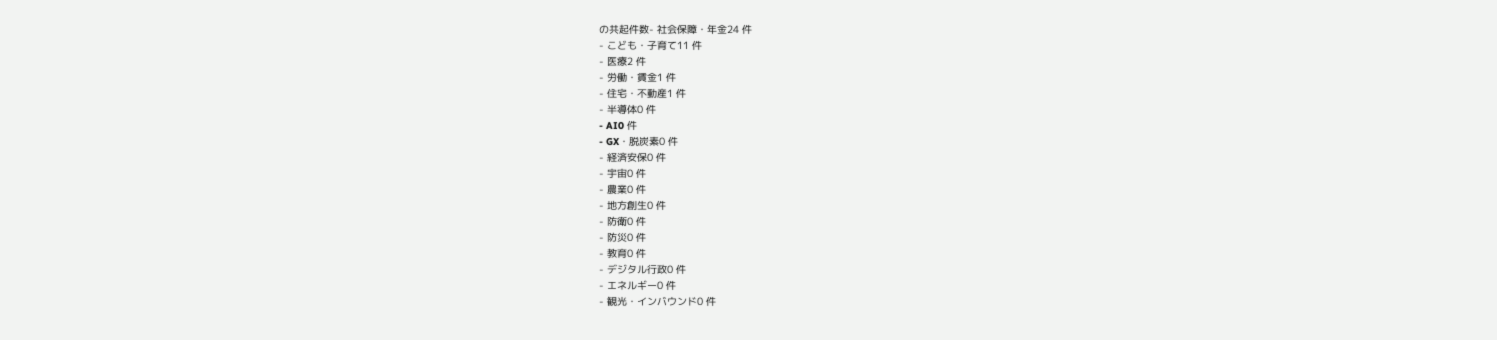の共起件数- 社会保障・年金24 件
- こども・子育て11 件
- 医療2 件
- 労働・賃金1 件
- 住宅・不動産1 件
- 半導体0 件
- AI0 件
- GX・脱炭素0 件
- 経済安保0 件
- 宇宙0 件
- 農業0 件
- 地方創生0 件
- 防衛0 件
- 防災0 件
- 教育0 件
- デジタル行政0 件
- エネルギー0 件
- 観光・インバウンド0 件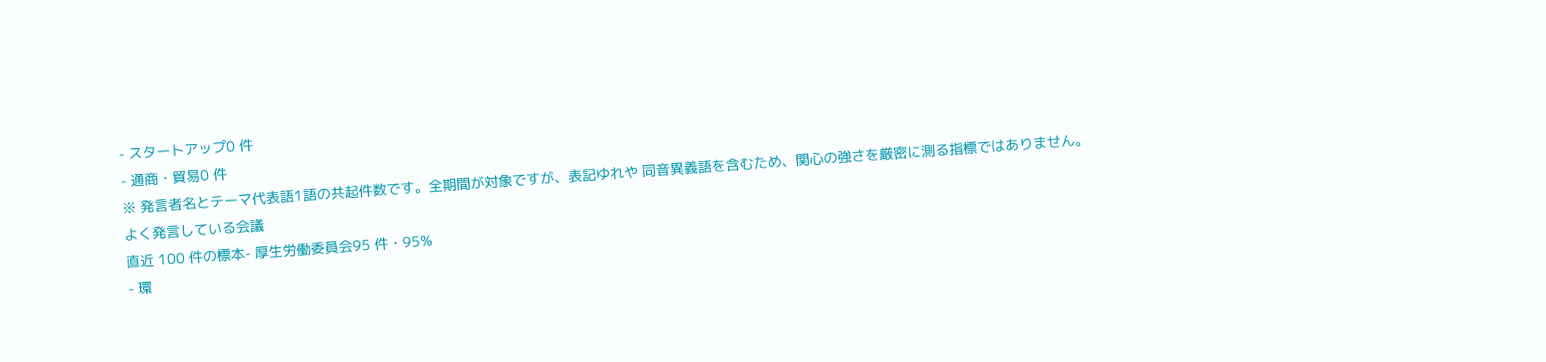- スタートアップ0 件
- 通商・貿易0 件
※ 発言者名とテーマ代表語1語の共起件数です。全期間が対象ですが、表記ゆれや 同音異義語を含むため、関心の強さを厳密に測る指標ではありません。
よく発言している会議
直近 100 件の標本- 厚生労働委員会95 件・95%
- 環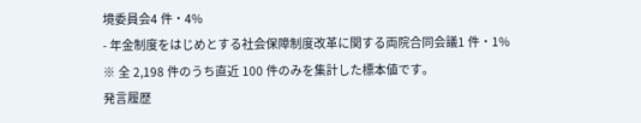境委員会4 件・4%
- 年金制度をはじめとする社会保障制度改革に関する両院合同会議1 件・1%
※ 全 2,198 件のうち直近 100 件のみを集計した標本値です。
発言履歴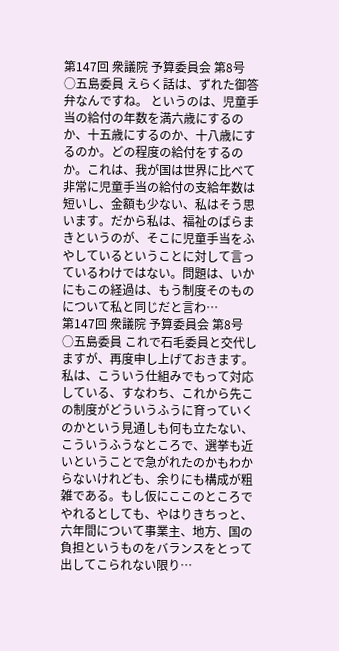第147回 衆議院 予算委員会 第8号
○五島委員 えらく話は、ずれた御答弁なんですね。 というのは、児童手当の給付の年数を満六歳にするのか、十五歳にするのか、十八歳にするのか。どの程度の給付をするのか。これは、我が国は世界に比べて非常に児童手当の給付の支給年数は短いし、金額も少ない、私はそう思います。だから私は、福祉のばらまきというのが、そこに児童手当をふやしているということに対して言っているわけではない。問題は、いかにもこの経過は、もう制度そのものについて私と同じだと言わ…
第147回 衆議院 予算委員会 第8号
○五島委員 これで石毛委員と交代しますが、再度申し上げておきます。 私は、こういう仕組みでもって対応している、すなわち、これから先この制度がどういうふうに育っていくのかという見通しも何も立たない、こういうふうなところで、選挙も近いということで急がれたのかもわからないけれども、余りにも構成が粗雑である。もし仮にここのところでやれるとしても、やはりきちっと、六年間について事業主、地方、国の負担というものをバランスをとって出してこられない限り…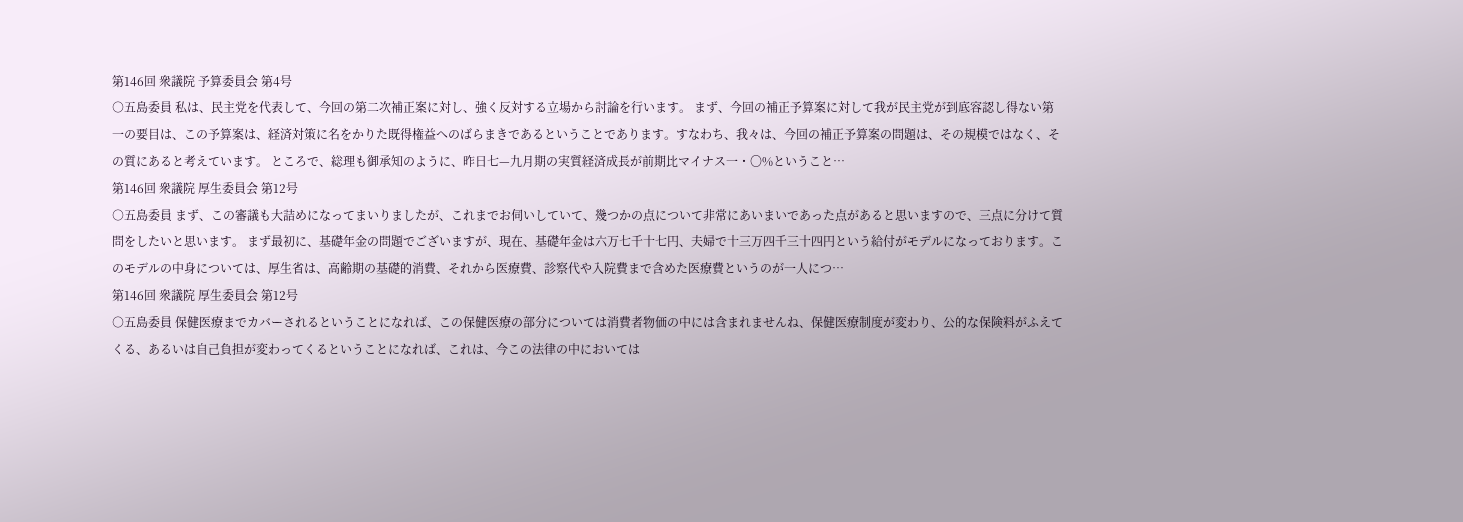第146回 衆議院 予算委員会 第4号
○五島委員 私は、民主党を代表して、今回の第二次補正案に対し、強く反対する立場から討論を行います。 まず、今回の補正予算案に対して我が民主党が到底容認し得ない第一の要目は、この予算案は、経済対策に名をかりた既得権益へのばらまきであるということであります。すなわち、我々は、今回の補正予算案の問題は、その規模ではなく、その質にあると考えています。 ところで、総理も御承知のように、昨日七—九月期の実質経済成長が前期比マイナス一・〇%ということ…
第146回 衆議院 厚生委員会 第12号
○五島委員 まず、この審議も大詰めになってまいりましたが、これまでお伺いしていて、幾つかの点について非常にあいまいであった点があると思いますので、三点に分けて質問をしたいと思います。 まず最初に、基礎年金の問題でございますが、現在、基礎年金は六万七千十七円、夫婦で十三万四千三十四円という給付がモデルになっております。このモデルの中身については、厚生省は、高齢期の基礎的消費、それから医療費、診察代や入院費まで含めた医療費というのが一人につ…
第146回 衆議院 厚生委員会 第12号
○五島委員 保健医療までカバーされるということになれば、この保健医療の部分については消費者物価の中には含まれませんね、保健医療制度が変わり、公的な保険料がふえてくる、あるいは自己負担が変わってくるということになれば、これは、今この法律の中においては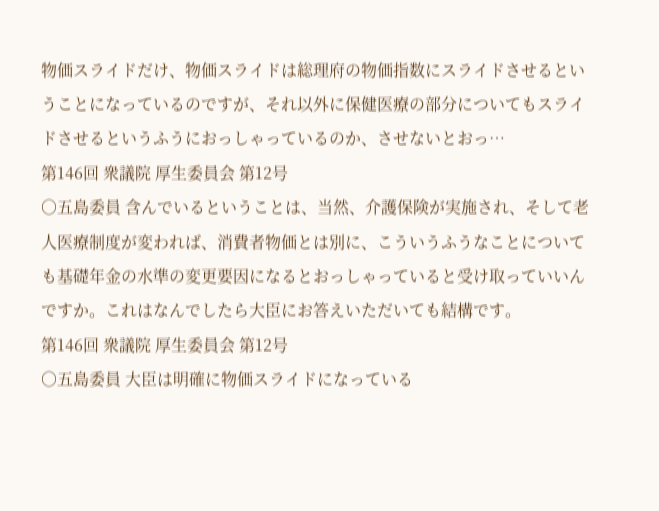物価スライドだけ、物価スライドは総理府の物価指数にスライドさせるということになっているのですが、それ以外に保健医療の部分についてもスライドさせるというふうにおっしゃっているのか、させないとおっ…
第146回 衆議院 厚生委員会 第12号
○五島委員 含んでいるということは、当然、介護保険が実施され、そして老人医療制度が変われば、消費者物価とは別に、こういうふうなことについても基礎年金の水準の変更要因になるとおっしゃっていると受け取っていいんですか。これはなんでしたら大臣にお答えいただいても結構です。
第146回 衆議院 厚生委員会 第12号
○五島委員 大臣は明確に物価スライドになっている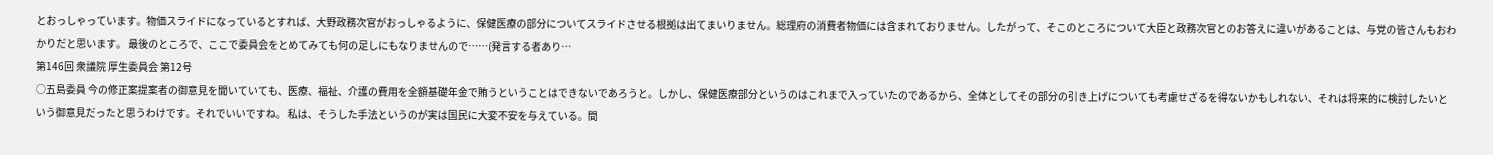とおっしゃっています。物価スライドになっているとすれば、大野政務次官がおっしゃるように、保健医療の部分についてスライドさせる根拠は出てまいりません。総理府の消費者物価には含まれておりません。したがって、そこのところについて大臣と政務次官とのお答えに違いがあることは、与党の皆さんもおわかりだと思います。 最後のところで、ここで委員会をとめてみても何の足しにもなりませんので……(発言する者あり…
第146回 衆議院 厚生委員会 第12号
○五島委員 今の修正案提案者の御意見を聞いていても、医療、福祉、介護の費用を全額基礎年金で賄うということはできないであろうと。しかし、保健医療部分というのはこれまで入っていたのであるから、全体としてその部分の引き上げについても考慮せざるを得ないかもしれない、それは将来的に検討したいという御意見だったと思うわけです。それでいいですね。 私は、そうした手法というのが実は国民に大変不安を与えている。間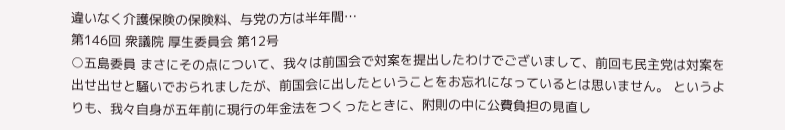違いなく介護保険の保険料、与党の方は半年間…
第146回 衆議院 厚生委員会 第12号
○五島委員 まさにその点について、我々は前国会で対案を提出したわけでございまして、前回も民主党は対案を出せ出せと騒いでおられましたが、前国会に出したということをお忘れになっているとは思いません。 というよりも、我々自身が五年前に現行の年金法をつくったときに、附則の中に公費負担の見直し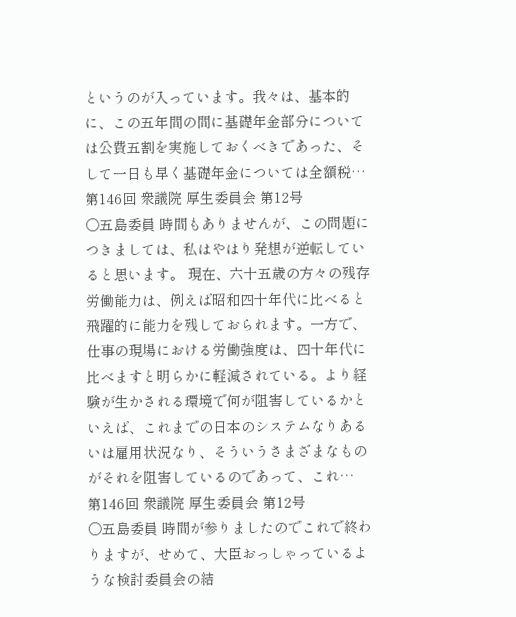というのが入っています。我々は、基本的に、この五年間の間に基礎年金部分については公費五割を実施しておくべきであった、そして一日も早く基礎年金については全額税…
第146回 衆議院 厚生委員会 第12号
○五島委員 時間もありませんが、この問題につきましては、私はやはり発想が逆転していると思います。 現在、六十五歳の方々の残存労働能力は、例えば昭和四十年代に比べると飛躍的に能力を残しておられます。一方で、仕事の現場における労働強度は、四十年代に比べますと明らかに軽減されている。より経験が生かされる環境で何が阻害しているかといえば、これまでの日本のシステムなりあるいは雇用状況なり、そういうさまざまなものがそれを阻害しているのであって、これ…
第146回 衆議院 厚生委員会 第12号
○五島委員 時間が参りましたのでこれで終わりますが、せめて、大臣おっしゃっているような検討委員会の結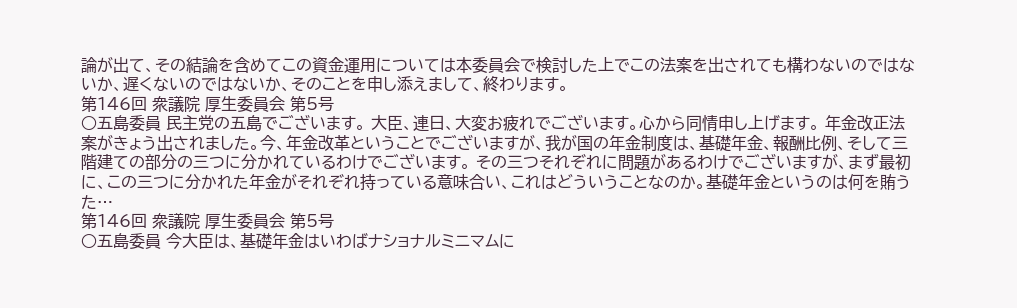論が出て、その結論を含めてこの資金運用については本委員会で検討した上でこの法案を出されても構わないのではないか、遅くないのではないか、そのことを申し添えまして、終わります。
第146回 衆議院 厚生委員会 第5号
○五島委員 民主党の五島でございます。 大臣、連日、大変お疲れでございます。心から同情申し上げます。 年金改正法案がきょう出されました。今、年金改革ということでございますが、我が国の年金制度は、基礎年金、報酬比例、そして三階建ての部分の三つに分かれているわけでございます。 その三つそれぞれに問題があるわけでございますが、まず最初に、この三つに分かれた年金がそれぞれ持っている意味合い、これはどういうことなのか。基礎年金というのは何を賄うた…
第146回 衆議院 厚生委員会 第5号
○五島委員 今大臣は、基礎年金はいわばナショナルミニマムに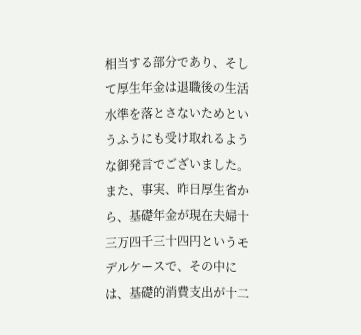相当する部分であり、そして厚生年金は退職後の生活水準を落とさないためというふうにも受け取れるような御発言でございました。 また、事実、昨日厚生省から、基礎年金が現在夫婦十三万四千三十四円というモデルケースで、その中には、基礎的消費支出が十二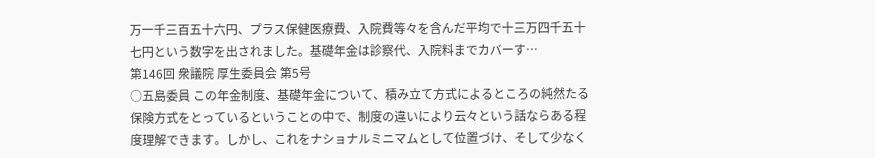万一千三百五十六円、プラス保健医療費、入院費等々を含んだ平均で十三万四千五十七円という数字を出されました。基礎年金は診察代、入院料までカバーす…
第146回 衆議院 厚生委員会 第5号
○五島委員 この年金制度、基礎年金について、積み立て方式によるところの純然たる保険方式をとっているということの中で、制度の違いにより云々という話ならある程度理解できます。しかし、これをナショナルミニマムとして位置づけ、そして少なく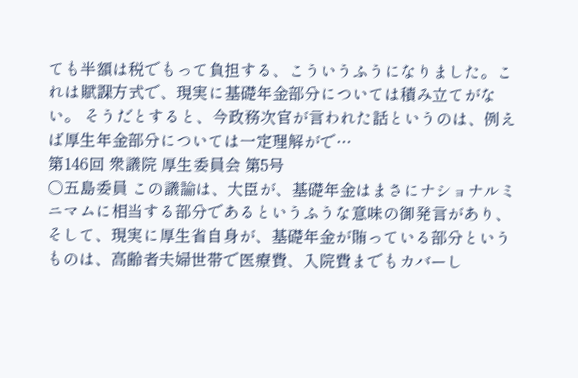ても半額は税でもって負担する、こういうふうになりました。これは賦課方式で、現実に基礎年金部分については積み立てがない。 そうだとすると、今政務次官が言われた話というのは、例えば厚生年金部分については一定理解がで…
第146回 衆議院 厚生委員会 第5号
○五島委員 この議論は、大臣が、基礎年金はまさにナショナルミニマムに相当する部分であるというふうな意味の御発言があり、そして、現実に厚生省自身が、基礎年金が賄っている部分というものは、高齢者夫婦世帯で医療費、入院費までもカバーし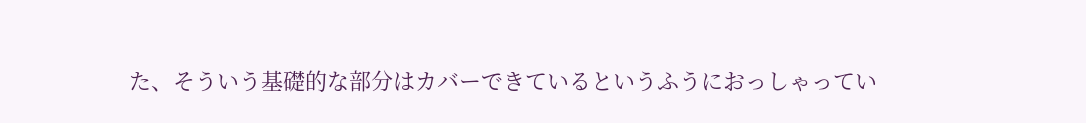た、そういう基礎的な部分はカバーできているというふうにおっしゃってい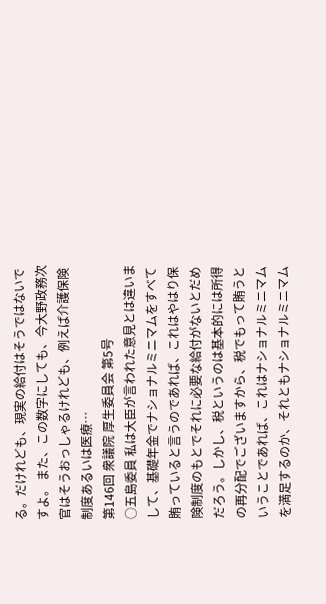る。だけれども、現実の給付はそうではないですよ。 また、この数字にしても、今大野政務次官はそうおっしゃるけれども、例えば介護保険制度あるいは医療…
第146回 衆議院 厚生委員会 第5号
○五島委員 私は大臣が言われた意見とは違いまして、基礎年金でナショナルミニマムをすべて賄っていると言うのであれば、これはやはり保険制度のもとでそれに必要な給付がないとだめだろう。しかし、税というのは基本的には所得の再分配でございますから、税でもって賄うということであれば、これはナショナルミニマムを満足するのか、それともナショナルミニマム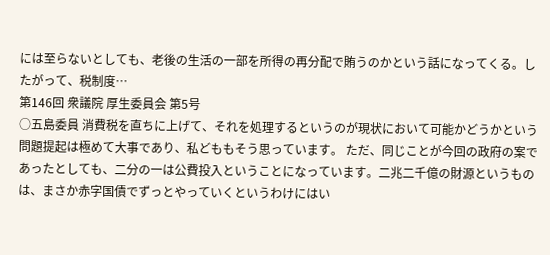には至らないとしても、老後の生活の一部を所得の再分配で賄うのかという話になってくる。したがって、税制度…
第146回 衆議院 厚生委員会 第5号
○五島委員 消費税を直ちに上げて、それを処理するというのが現状において可能かどうかという問題提起は極めて大事であり、私どももそう思っています。 ただ、同じことが今回の政府の案であったとしても、二分の一は公費投入ということになっています。二兆二千億の財源というものは、まさか赤字国債でずっとやっていくというわけにはい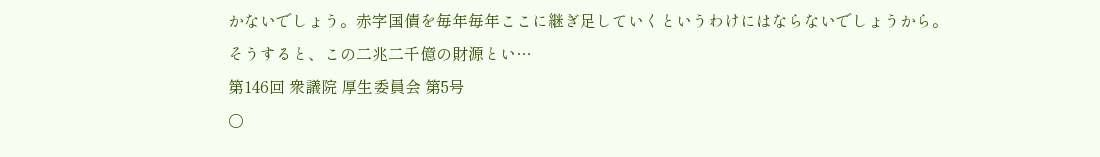かないでしょう。赤字国債を毎年毎年ここに継ぎ足していくというわけにはならないでしょうから。そうすると、この二兆二千億の財源とい…
第146回 衆議院 厚生委員会 第5号
○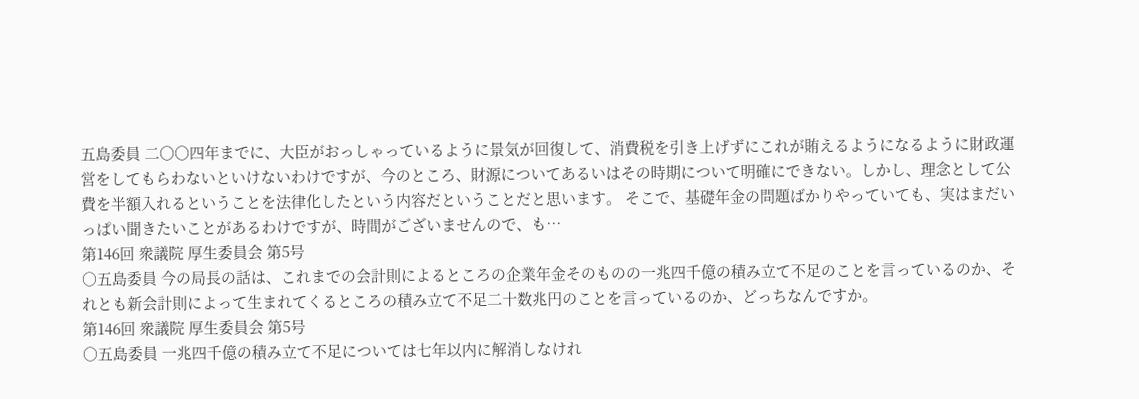五島委員 二〇〇四年までに、大臣がおっしゃっているように景気が回復して、消費税を引き上げずにこれが賄えるようになるように財政運営をしてもらわないといけないわけですが、今のところ、財源についてあるいはその時期について明確にできない。しかし、理念として公費を半額入れるということを法律化したという内容だということだと思います。 そこで、基礎年金の問題ばかりやっていても、実はまだいっぱい聞きたいことがあるわけですが、時間がございませんので、も…
第146回 衆議院 厚生委員会 第5号
○五島委員 今の局長の話は、これまでの会計則によるところの企業年金そのものの一兆四千億の積み立て不足のことを言っているのか、それとも新会計則によって生まれてくるところの積み立て不足二十数兆円のことを言っているのか、どっちなんですか。
第146回 衆議院 厚生委員会 第5号
○五島委員 一兆四千億の積み立て不足については七年以内に解消しなけれ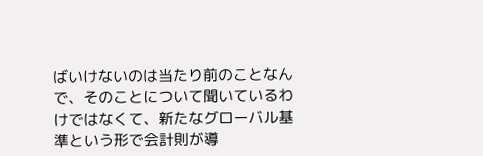ばいけないのは当たり前のことなんで、そのことについて聞いているわけではなくて、新たなグローバル基準という形で会計則が導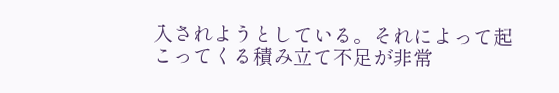入されようとしている。それによって起こってくる積み立て不足が非常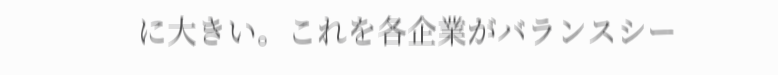に大きい。これを各企業がバランスシー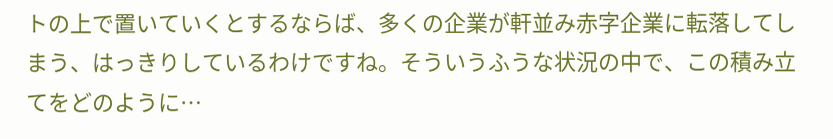トの上で置いていくとするならば、多くの企業が軒並み赤字企業に転落してしまう、はっきりしているわけですね。そういうふうな状況の中で、この積み立てをどのように…